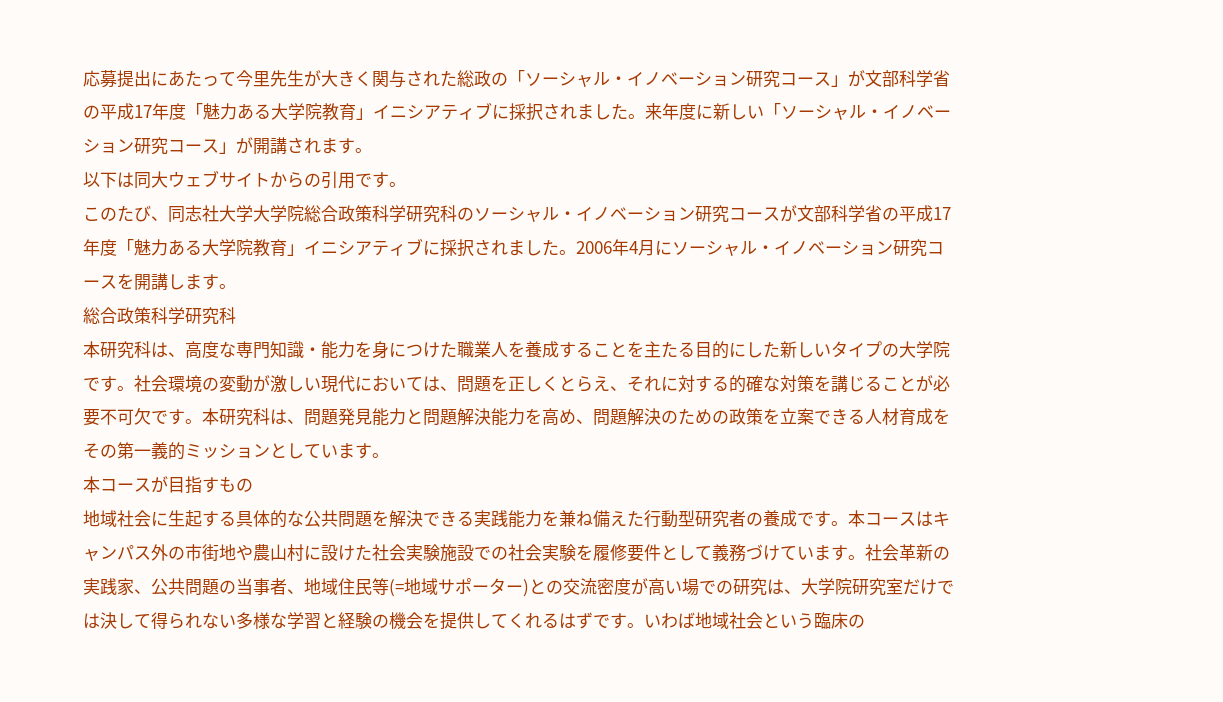応募提出にあたって今里先生が大きく関与された総政の「ソーシャル・イノベーション研究コース」が文部科学省の平成17年度「魅力ある大学院教育」イニシアティブに採択されました。来年度に新しい「ソーシャル・イノベーション研究コース」が開講されます。
以下は同大ウェブサイトからの引用です。
このたび、同志社大学大学院総合政策科学研究科のソーシャル・イノベーション研究コースが文部科学省の平成17年度「魅力ある大学院教育」イニシアティブに採択されました。2006年4月にソーシャル・イノベーション研究コースを開講します。
総合政策科学研究科
本研究科は、高度な専門知識・能力を身につけた職業人を養成することを主たる目的にした新しいタイプの大学院です。社会環境の変動が激しい現代においては、問題を正しくとらえ、それに対する的確な対策を講じることが必要不可欠です。本研究科は、問題発見能力と問題解決能力を高め、問題解決のための政策を立案できる人材育成をその第一義的ミッションとしています。
本コースが目指すもの
地域社会に生起する具体的な公共問題を解決できる実践能力を兼ね備えた行動型研究者の養成です。本コースはキャンパス外の市街地や農山村に設けた社会実験施設での社会実験を履修要件として義務づけています。社会革新の実践家、公共問題の当事者、地域住民等(=地域サポーター)との交流密度が高い場での研究は、大学院研究室だけでは決して得られない多様な学習と経験の機会を提供してくれるはずです。いわば地域社会という臨床の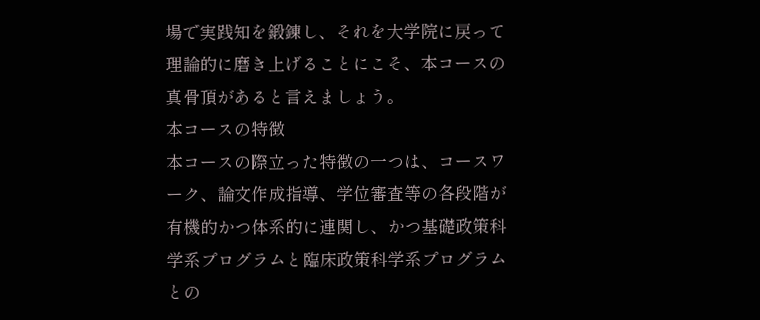場で実践知を鍛錬し、それを大学院に戻って理論的に磨き上げることにこそ、本コースの真骨頂があると言えましょう。
本コースの特徴
本コースの際立った特徴の一つは、コースワーク、論文作成指導、学位審査等の各段階が有機的かつ体系的に連関し、かつ基礎政策科学系プログラムと臨床政策科学系プログラムとの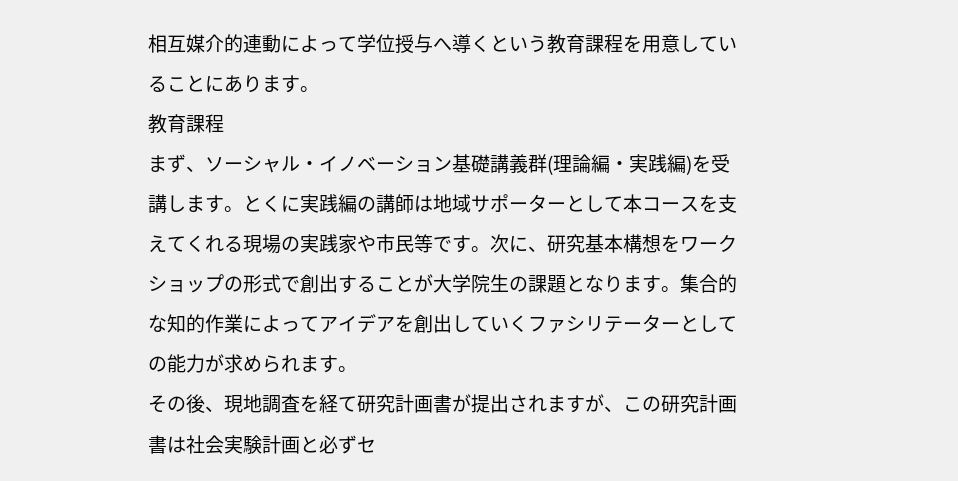相互媒介的連動によって学位授与へ導くという教育課程を用意していることにあります。
教育課程
まず、ソーシャル・イノベーション基礎講義群(理論編・実践編)を受講します。とくに実践編の講師は地域サポーターとして本コースを支えてくれる現場の実践家や市民等です。次に、研究基本構想をワークショップの形式で創出することが大学院生の課題となります。集合的な知的作業によってアイデアを創出していくファシリテーターとしての能力が求められます。
その後、現地調査を経て研究計画書が提出されますが、この研究計画書は社会実験計画と必ずセ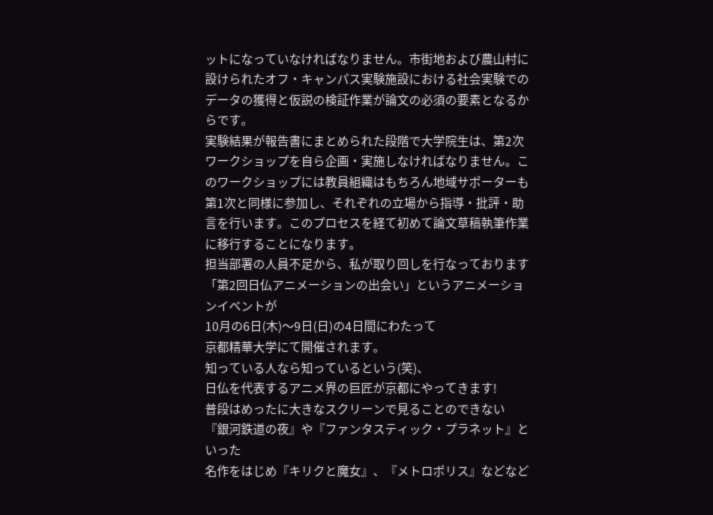ットになっていなければなりません。市街地および農山村に設けられたオフ・キャンパス実験施設における社会実験でのデータの獲得と仮説の検証作業が論文の必須の要素となるからです。
実験結果が報告書にまとめられた段階で大学院生は、第2次ワークショップを自ら企画・実施しなければなりません。このワークショップには教員組織はもちろん地域サポーターも第1次と同様に参加し、それぞれの立場から指導・批評・助言を行います。このプロセスを経て初めて論文草稿執筆作業に移行することになります。
担当部署の人員不足から、私が取り回しを行なっております
「第2回日仏アニメーションの出会い」というアニメーションイベントが
10月の6日(木)〜9日(日)の4日間にわたって
京都精華大学にて開催されます。
知っている人なら知っているという(笑)、
日仏を代表するアニメ界の巨匠が京都にやってきます!
普段はめったに大きなスクリーンで見ることのできない
『銀河鉄道の夜』や『ファンタスティック・プラネット』といった
名作をはじめ『キリクと魔女』、『メトロポリス』などなど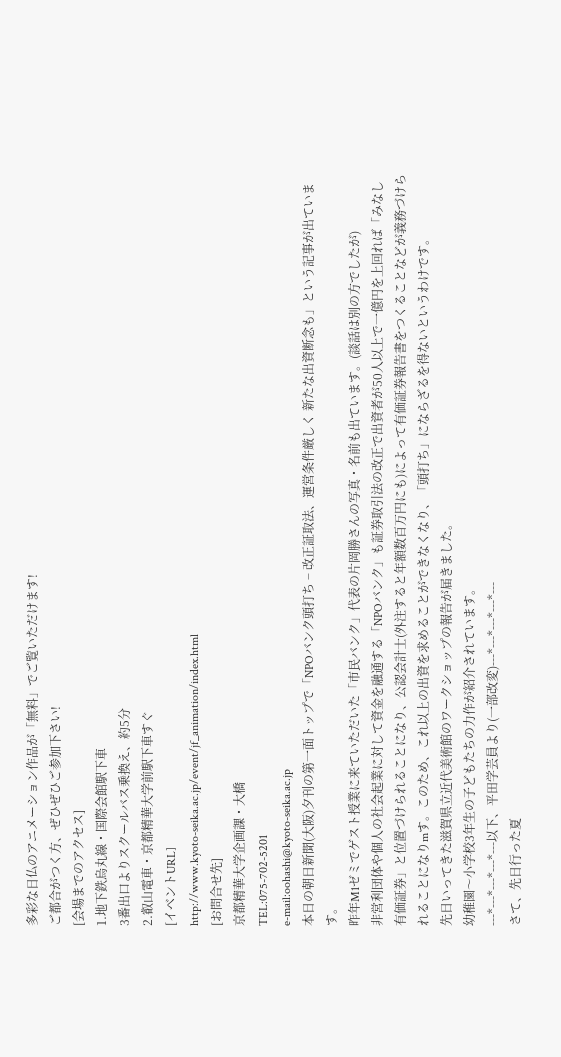多彩な日仏のアニメーション作品が「無料」でご覧いただけます!
ご都合がつく方、ぜひぜひご参加下さい!
[会場までのアクセス]
1.地下鉄烏丸線・国際会館駅下車
3番出口よりスクールバス乗換え、約5分
2.叡山電車・京都精華大学前駅下車すぐ
[イベントURL]
http://www.kyoto-seika.ac.jp/event/jf_animation/index.html
[お問合せ先]
京都精華大学企画課・大橋
TEL:075-702-5201
e-mail:oohashi@kyoto-seika.ac.jp
本日の朝日新聞(大阪)夕刊の第一面トップで「NPOバンク頭打ち − 改正証取法、運営条件厳しく 新たな出資断念も」という記事が出ています。
昨年M1ゼミでゲスト授業に来ていただいた「市民バンク」代表の片岡勝さんの写真・名前も出ています。(談話は別の方でしたが)
非営利団体や個人の社会起業に対して資金を融通する「NPOバンク」も証券取引法の改正で出資者が50人以上で一億円を上回れば「みなし有価証券」と位置づけられることになり、公認会計士(外注すると年額数百万円にも)によって有価証券報告書をつくることなどが義務づけられることになりmす。このため、これ以上の出資を求めることができなくなり、「頭打ち」にならざるを得ないというわけです。
先日いってきた滋賀県立近代美術館のワークショップの報告が届きました。
幼稚園〜小学校3年生の子どもたちの力作が紹介されています。
---*---*---*---*---以下、平田学芸員より(一部改変)---*---*---*---*---
さて、先日行った夏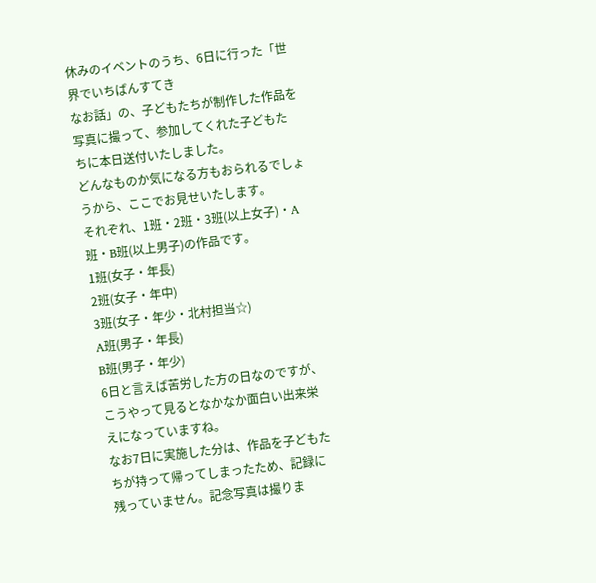休みのイベントのうち、6日に行った「世界でいちばんすてき
なお話」の、子どもたちが制作した作品を写真に撮って、参加してくれた子どもた
ちに本日送付いたしました。
どんなものか気になる方もおられるでしょうから、ここでお見せいたします。
それぞれ、1班・2班・3班(以上女子)・A班・B班(以上男子)の作品です。
1班(女子・年長)
2班(女子・年中)
3班(女子・年少・北村担当☆)
A班(男子・年長)
B班(男子・年少)
6日と言えば苦労した方の日なのですが、こうやって見るとなかなか面白い出来栄
えになっていますね。
なお7日に実施した分は、作品を子どもたちが持って帰ってしまったため、記録に
残っていません。記念写真は撮りま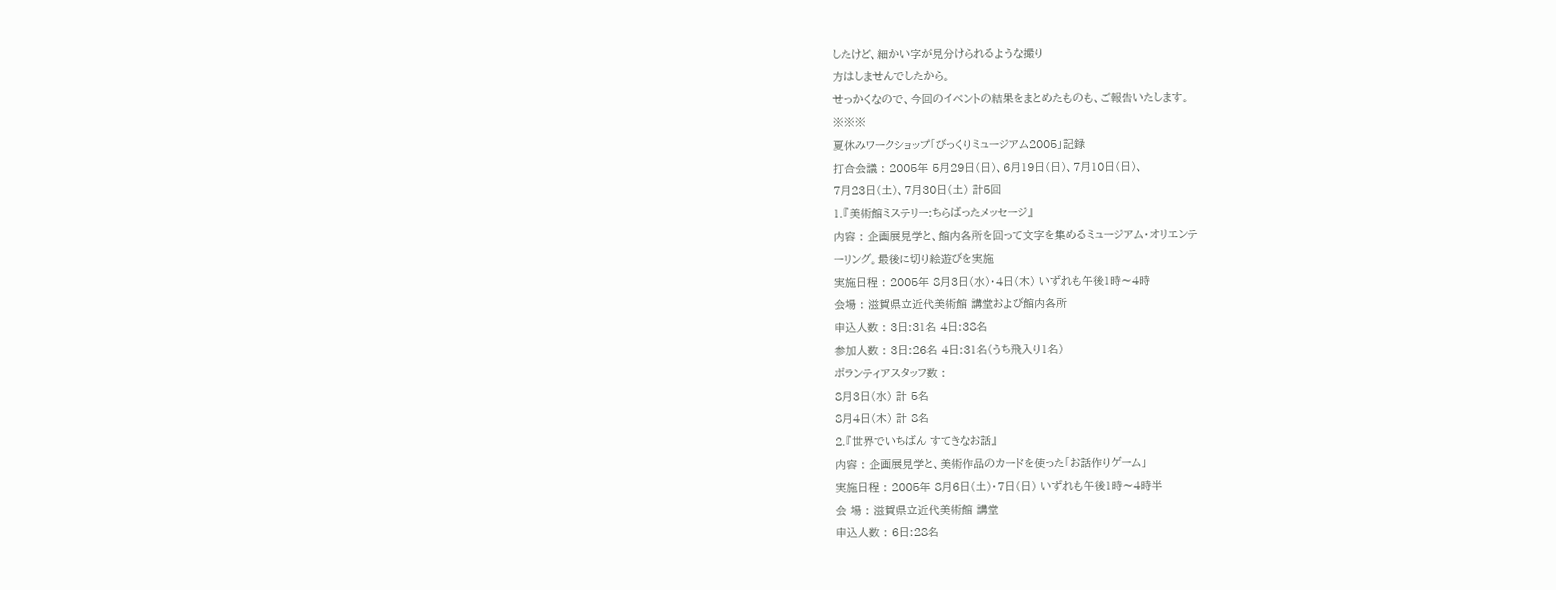したけど、細かい字が見分けられるような撮り
方はしませんでしたから。
せっかくなので、今回のイベントの結果をまとめたものも、ご報告いたします。
※※※
夏休みワークショップ「びっくりミュージアム2005」記録
打合会議 : 2005年 5月29日(日)、6月19日(日)、7月10日(日)、
7月23日(土)、7月30日(土) 計5回
1.『美術館ミステリー:ちらばったメッセージ』
内容 : 企画展見学と、館内各所を回って文字を集めるミュージアム・オリエンテ
ーリング。最後に切り絵遊びを実施
実施日程 : 2005年 8月3日(水)・4日(木) いずれも午後1時〜4時
会場 : 滋賀県立近代美術館 講堂および館内各所
申込人数 : 3日:31名 4日:38名
参加人数 : 3日:26名 4日:31名(うち飛入り1名)
ボランティアスタッフ数 :
8月3日(水) 計 5名
8月4日(木) 計 8名
2.『世界でいちばん すてきなお話』
内容 : 企画展見学と、美術作品のカードを使った「お話作りゲーム」
実施日程 : 2005年 8月6日(土)・7日(日) いずれも午後1時〜4時半
会 場 : 滋賀県立近代美術館 講堂
申込人数 : 6日:28名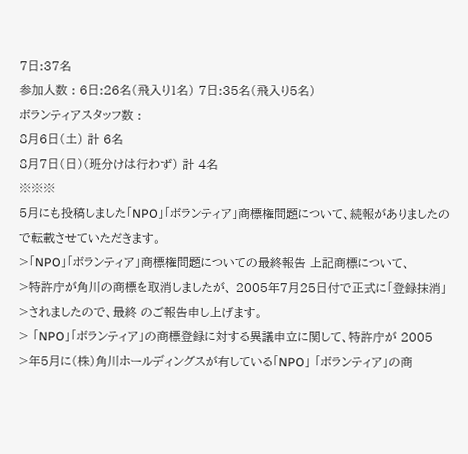7日:37名
参加人数 : 6日:26名(飛入り1名) 7日:35名(飛入り5名)
ボランティアスタッフ数 :
8月6日(土) 計 6名
8月7日(日)(班分けは行わず) 計 4名
※※※
5月にも投稿しました「NPO」「ボランティア」商標権問題について、続報がありましたので転載させていただきます。
>「NPO」「ボランティア」商標権問題についての最終報告 上記商標について、
>特許庁が角川の商標を取消しましたが、 2005年7月25日付で正式に「登録抹消」
>されましたので、最終 のご報告申し上げます。
> 「NPO」「ボランティア」の商標登録に対する異議申立に関して、特許庁が 2005
>年5月に(株)角川ホールディングスが有している「NPO」 「ボランティア」の商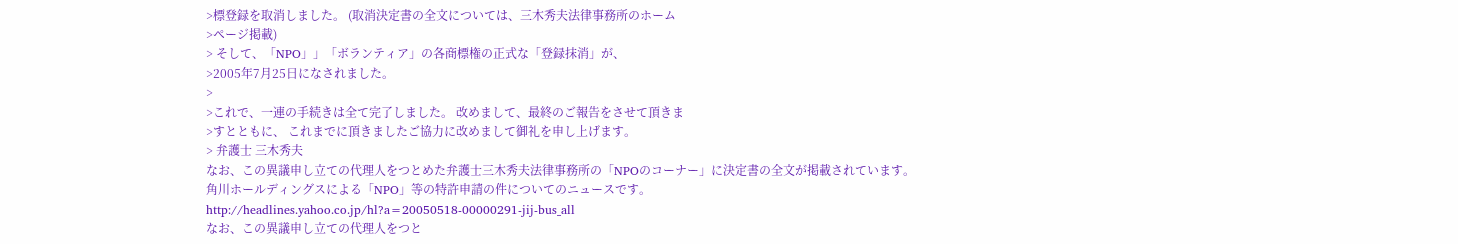>標登録を取消しました。 (取消決定書の全文については、三木秀夫法律事務所のホーム
>ページ掲載)
> そして、「NPO」」「ボランティア」の各商標権の正式な「登録抹消」が、
>2005年7月25日になされました。
>
>これで、一連の手続きは全て完了しました。 改めまして、最終のご報告をさせて頂きま
>すとともに、 これまでに頂きましたご協力に改めまして御礼を申し上げます。
> 弁護士 三木秀夫
なお、この異議申し立ての代理人をつとめた弁護士三木秀夫法律事務所の「NPOのコーナー」に決定書の全文が掲載されています。
角川ホールディングスによる「NPO」等の特許申請の件についてのニュースです。
http://headlines.yahoo.co.jp/hl?a=20050518-00000291-jij-bus_all
なお、この異議申し立ての代理人をつと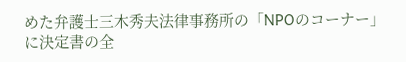めた弁護士三木秀夫法律事務所の「NPOのコーナー」に決定書の全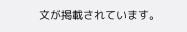文が掲載されています。